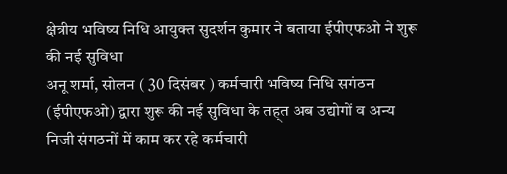क्षेत्रीय भविष्य निधि आयुक्त सुदर्शन कुमार ने बताया ईपीएफओ ने शुरू की नई सुविधा
अनू शर्मा, सोलन ( 30 दिसंबर ) कर्मचारी भविष्य निधि सगंठन (ईपीएफओ) द्वारा शुरू की नई सुविधा के तह्त अब उद्योगों व अन्य निजी संगठनों में काम कर रहे कर्मचारी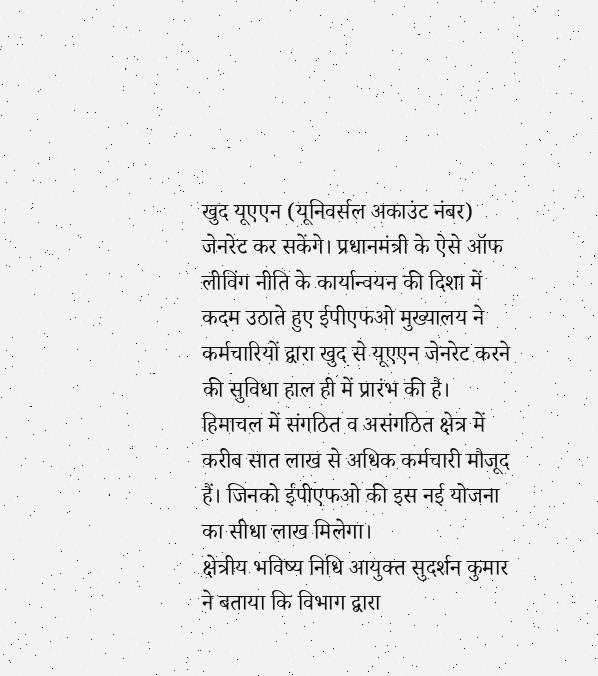खुद यूएएन (यूनिवर्सल अकाउंट नंबर) जेनरेट कर सकेंगे। प्रधानमंत्री के ऐसे ऑफ लीविंग नीति के कार्यान्वयन की दिशा में कदम उठाते हुए ईपीएफओ मुख्यालय ने कर्मचारियों द्वारा खुद से यूएएन जेनरेट करने की सुविधा हाल ही में प्रारंभ की है। हिमाचल में संगठित व असंगठित क्षेत्र में करीब सात लाख से अधिक कर्मचारी मौजूद हैं। जिनको ईपीएफओ की इस नई योजना का सीधा लाख मिलेगा।
क्षेत्रीय भविष्य निधि आयुक्त सुदर्शन कुमार ने बताया कि विभाग द्वारा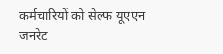कर्मचारियों को सेल्फ यूएएन जनरेट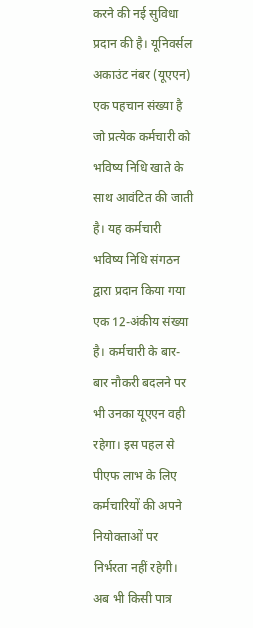करने की नई सुविधा प्रदान की है। यूनिवर्सल अकाउंट नंबर (यूएएन) एक पहचान संख्या है जो प्रत्येक कर्मचारी को भविष्य निधि खाते के साथ आवंटित की जाती है। यह कर्मचारी भविष्य निधि संगठन द्वारा प्रदान किया गया एक 12-अंकीय संख्या है। कर्मचारी के बार-बार नौकरी बदलने पर भी उनका यूएएन वही रहेगा। इस पहल से पीएफ लाभ के लिए कर्मचारियों की अपने नियोक्ताओं पर निर्भरता नहीं रहेगी। अब भी किसी पात्र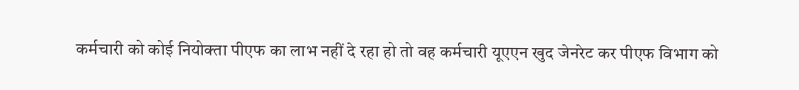कर्मचारी को कोई नियोक्ता पीएफ का लाभ नहीं दे रहा हो तो वह कर्मचारी यूएएन खुद जेनरेट कर पीएफ विभाग को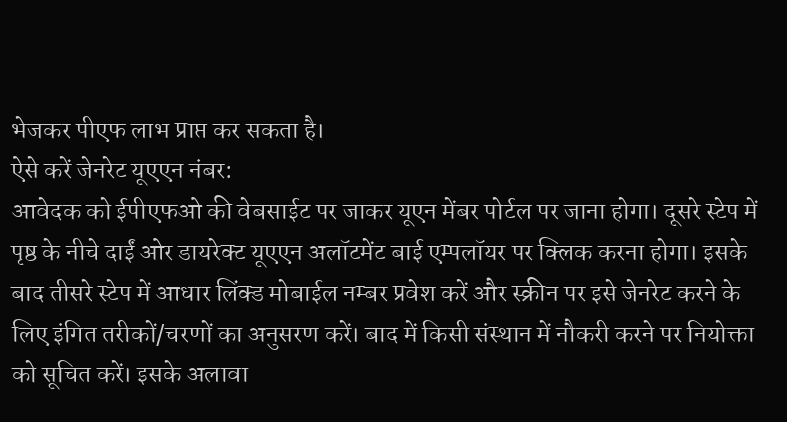भेजकर पीएफ लाभ प्राप्त कर सकता है।
ऐसे करें जेनरेट यूएएन नंबर:
आवेदक को ईपीएफओ की वेबसाईट पर जाकर यूएन मेंबर पोर्टल पर जाना होगा। दूसरे स्टेप में पृष्ठ के नीचे दाईं ओर डायरेक्ट यूएएन अलॉटमेंट बाई एम्पलॉयर पर क्लिक करना होगा। इसके बाद तीसरे स्टेप में आधार लिंक्ड मोबाईल नम्बर प्रवेश करें और स्क्रीन पर इसे जेनरेट करने के लिए इंगित तरीकों/चरणों का अनुसरण करें। बाद में किसी संस्थान में नौकरी करने पर नियोक्ता को सूचित करें। इसके अलावा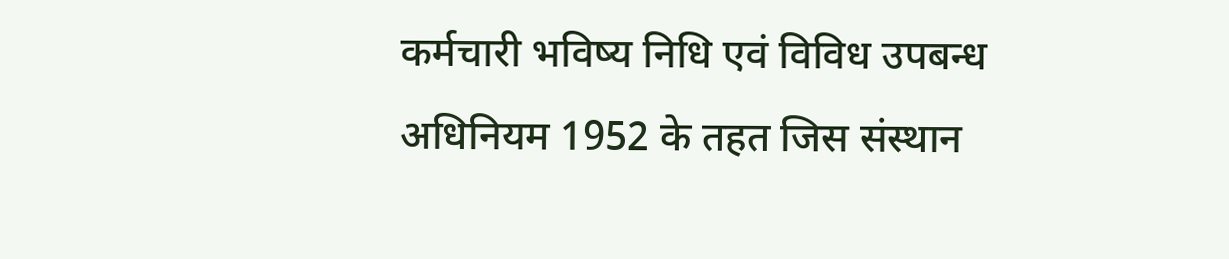कर्मचारी भविष्य निधि एवं विविध उपबन्ध अधिनियम 1952 के तहत जिस संस्थान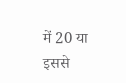में 20 या इससे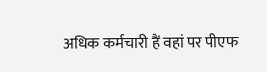अधिक कर्मचारी हैं वहां पर पीएफ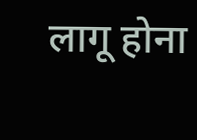लागू होना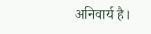अनिवार्य है।